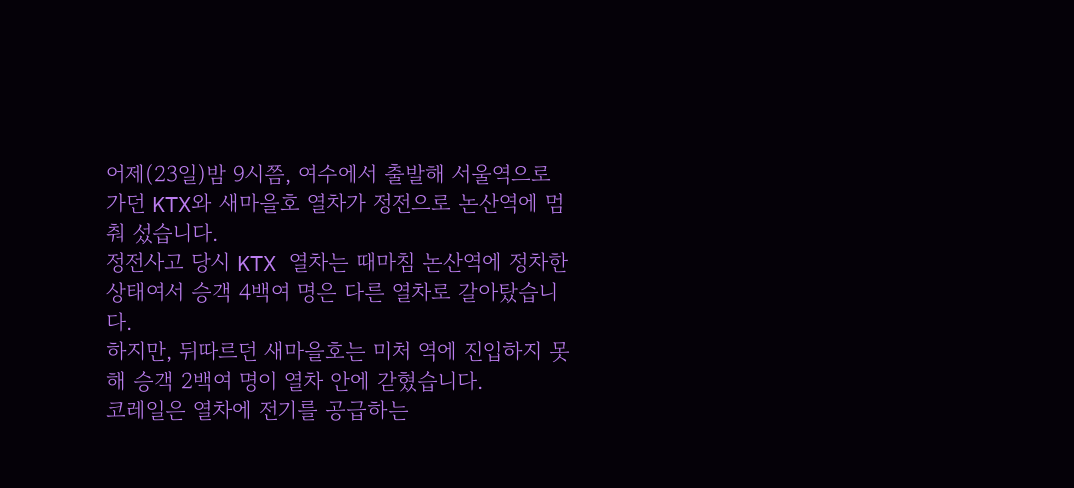어제(23일)밤 9시쯤, 여수에서 출발해 서울역으로 가던 KTX와 새마을호 열차가 정전으로 논산역에 멈춰 섰습니다.
정전사고 당시 KTX 열차는 때마침 논산역에 정차한 상태여서 승객 4백여 명은 다른 열차로 갈아탔습니다.
하지만, 뒤따르던 새마을호는 미처 역에 진입하지 못해 승객 2백여 명이 열차 안에 갇혔습니다.
코레일은 열차에 전기를 공급하는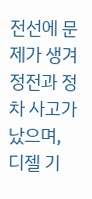전선에 문제가 생겨 정전과 정차 사고가 났으며, 디젤 기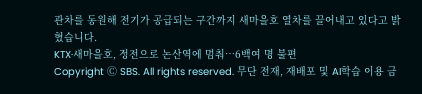관차를 동원해 전기가 공급되는 구간까지 새마을호 열차를 끌어내고 있다고 밝혔습니다.
KTX·새마을호, 정전으로 논산역에 멈춰…6백여 명 불편
Copyright Ⓒ SBS. All rights reserved. 무단 전재, 재배포 및 AI학습 이용 금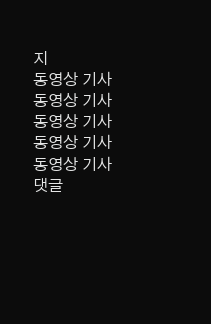지
동영상 기사
동영상 기사
동영상 기사
동영상 기사
동영상 기사
댓글